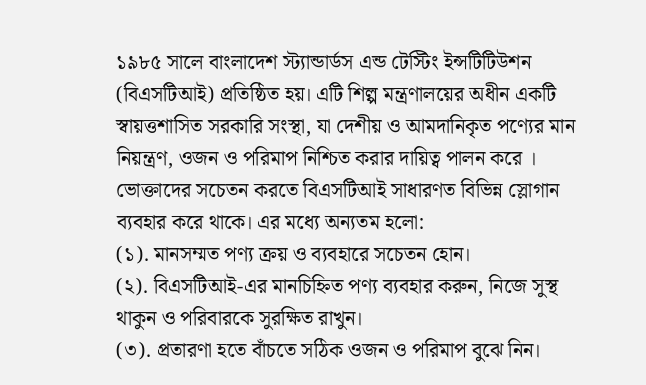১৯৮৫ সালে বাংলাদেশ স্ট্যান্ডার্ডস এন্ড টেস্টিং ইন্সটিটিউশন (বিএসটিআই) প্রতিষ্ঠিত হয়। এটি শিল্প মন্ত্রণালয়ের অধীন একটি স্বায়ত্তশাসিত সরকারি সংস্থা, যা দেশীয় ও আমদানিকৃত পণ্যের মান নিয়ন্ত্রণ, ওজন ও পরিমাপ নিশ্চিত করার দায়িত্ব পালন করে । ভোক্তাদের সচেতন করতে বিএসটিআই সাধারণত বিভিন্ন স্লোগান ব্যবহার করে থাকে। এর মধ্যে অন্যতম হলো:
(১). মানসম্মত পণ্য ক্রয় ও ব্যবহারে সচেতন হোন।
(২). বিএসটিআই-এর মানচিহ্নিত পণ্য ব্যবহার করুন, নিজে সুস্থ থাকুন ও পরিবারকে সুরক্ষিত রাখুন।
(৩). প্রতারণা হতে বাঁচতে সঠিক ওজন ও পরিমাপ বুঝে নিন।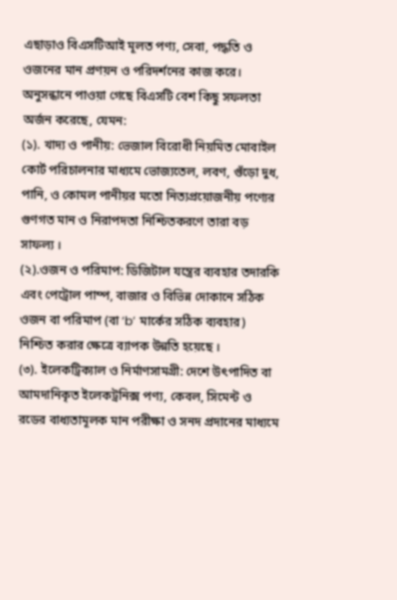এছাড়াও বিএসটিআই মূলত পণ্য, সেবা, পদ্ধতি ও ওজনের মান প্রণয়ন ও পরিদর্শনের কাজ করে।
অনুসন্ধানে পাওয়া গেছে বিএসটি বেশ কিছু সফলতা অর্জন করেছে, যেমন:
(১). খাদ্য ও পানীয়: ভেজাল বিরোধী নিয়মিত মোবাইল কোর্ট পরিচালনার মাধ্যমে ভোজ্যতেল, লবণ, গুঁড়ো দুধ, পানি, ও কোমল পানীয়র মতো নিত্যপ্রয়োজনীয় পণ্যের গুণগত মান ও নিরাপদতা নিশ্চিতকরণে তারা বড় সাফল্য ।
(২).ওজন ও পরিমাপ: ডিজিটাল যন্ত্রের ব্যবহার তদারকি এবং পেট্রোল পাম্প, বাজার ও বিভিন্ন দোকানে সঠিক ওজন বা পরিমাপ (বা ‘b’ মার্কের সঠিক ব্যবহার) নিশ্চিত করার ক্ষেত্রে ব্যাপক উন্নতি হয়েছে ।
(৩). ইলেকট্রিক্যাল ও নির্মাণসামগ্রী: দেশে উৎপাদিত বা আমদানিকৃত ইলেকট্রনিক্স পণ্য, কেবল, সিমেন্ট ও রডের বাধ্যতামূলক মান পরীক্ষা ও সনদ প্রদানের মাধ্যমে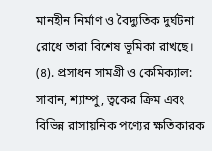মানহীন নির্মাণ ও বৈদ্যুতিক দুর্ঘটনা রোধে তারা বিশেষ ভূমিকা রাখছে।
(৪). প্রসাধন সামগ্রী ও কেমিক্যাল: সাবান, শ্যাম্পু, ত্বকের ক্রিম এবং বিভিন্ন রাসায়নিক পণ্যের ক্ষতিকারক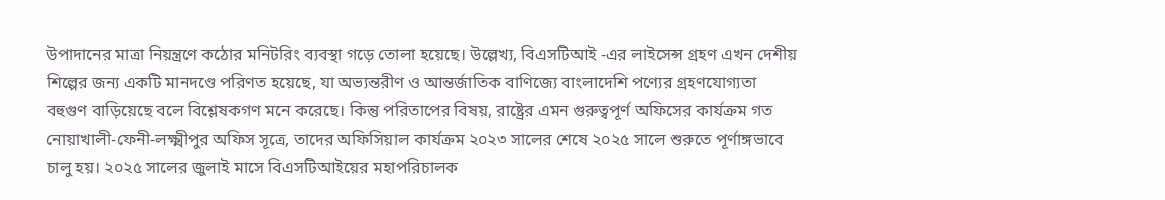উপাদানের মাত্রা নিয়ন্ত্রণে কঠোর মনিটরিং ব্যবস্থা গড়ে তোলা হয়েছে। উল্লেখ্য, বিএসটিআই -এর লাইসেন্স গ্রহণ এখন দেশীয় শিল্পের জন্য একটি মানদণ্ডে পরিণত হয়েছে, যা অভ্যন্তরীণ ও আন্তর্জাতিক বাণিজ্যে বাংলাদেশি পণ্যের গ্রহণযোগ্যতা বহুগুণ বাড়িয়েছে বলে বিশ্লেষকগণ মনে করেছে। কিন্তু পরিতাপের বিষয়, রাষ্ট্রের এমন গুরুত্বপূর্ণ অফিসের কার্যক্রম গত নোয়াখালী-ফেনী-লক্ষ্মীপুর অফিস সূত্রে, তাদের অফিসিয়াল কার্যক্রম ২০২৩ সালের শেষে ২০২৫ সালে শুরুতে পূর্ণাঙ্গভাবে চালু হয়। ২০২৫ সালের জুলাই মাসে বিএসটিআইয়ের মহাপরিচালক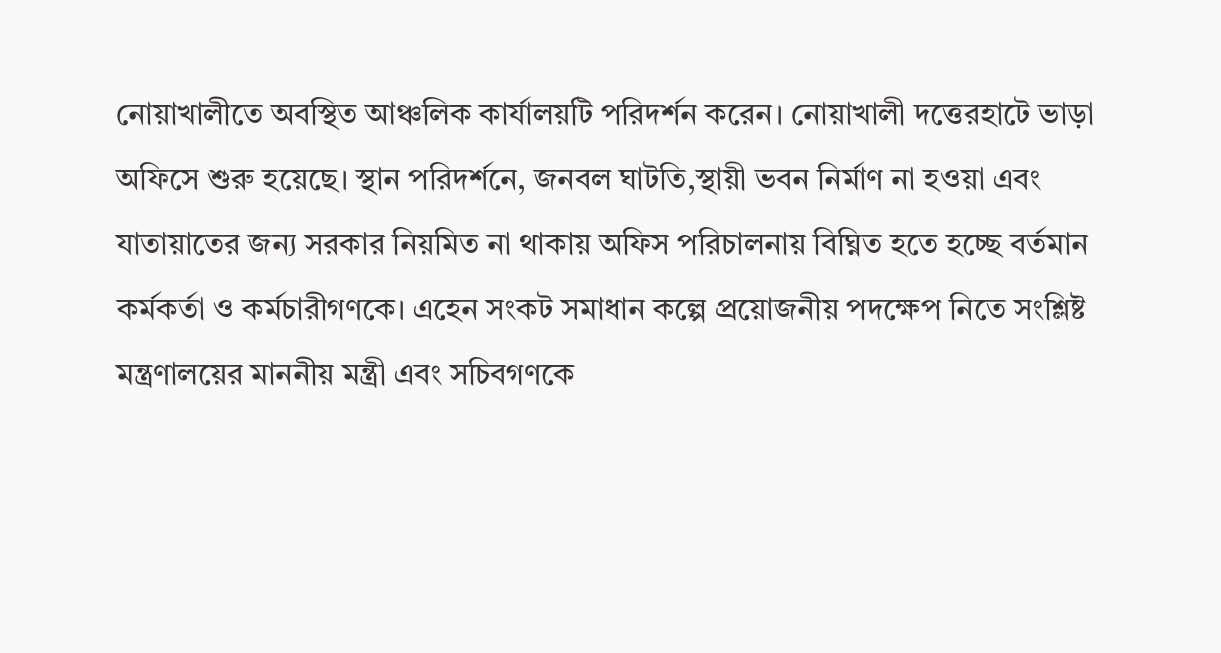নোয়াখালীতে অবস্থিত আঞ্চলিক কার্যালয়টি পরিদর্শন করেন। নোয়াখালী দত্তেরহাটে ভাড়া অফিসে শুরু হয়েছে। স্থান পরিদর্শনে, জনবল ঘাটতি,স্থায়ী ভবন নির্মাণ না হওয়া এবং যাতায়াতের জন্য সরকার নিয়মিত না থাকায় অফিস পরিচালনায় বিঘ্নিত হতে হচ্ছে বর্তমান কর্মকর্তা ও কর্মচারীগণকে। এহেন সংকট সমাধান কল্পে প্রয়োজনীয় পদক্ষেপ নিতে সংশ্লিষ্ট মন্ত্রণালয়ের মাননীয় মন্ত্রী এবং সচিবগণকে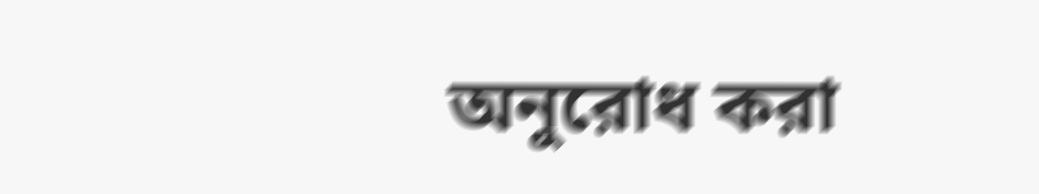অনুরোধ করা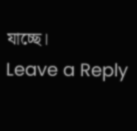যাচ্ছে।
Leave a Reply